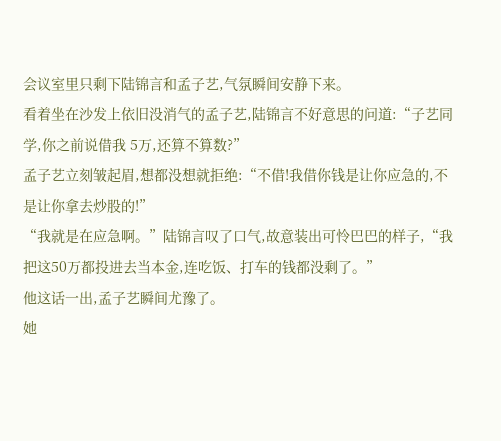会议室里只剩下陆锦言和孟子艺,气氛瞬间安静下来。
看着坐在沙发上依旧没消气的孟子艺,陆锦言不好意思的问道:“子艺同学,你之前说借我 5万,还算不算数?”
孟子艺立刻皱起眉,想都没想就拒绝:“不借!我借你钱是让你应急的,不是让你拿去炒股的!”
“我就是在应急啊。”陆锦言叹了口气,故意装出可怜巴巴的样子,“我把这50万都投进去当本金,连吃饭、打车的钱都没剩了。”
他这话一出,孟子艺瞬间尤豫了。
她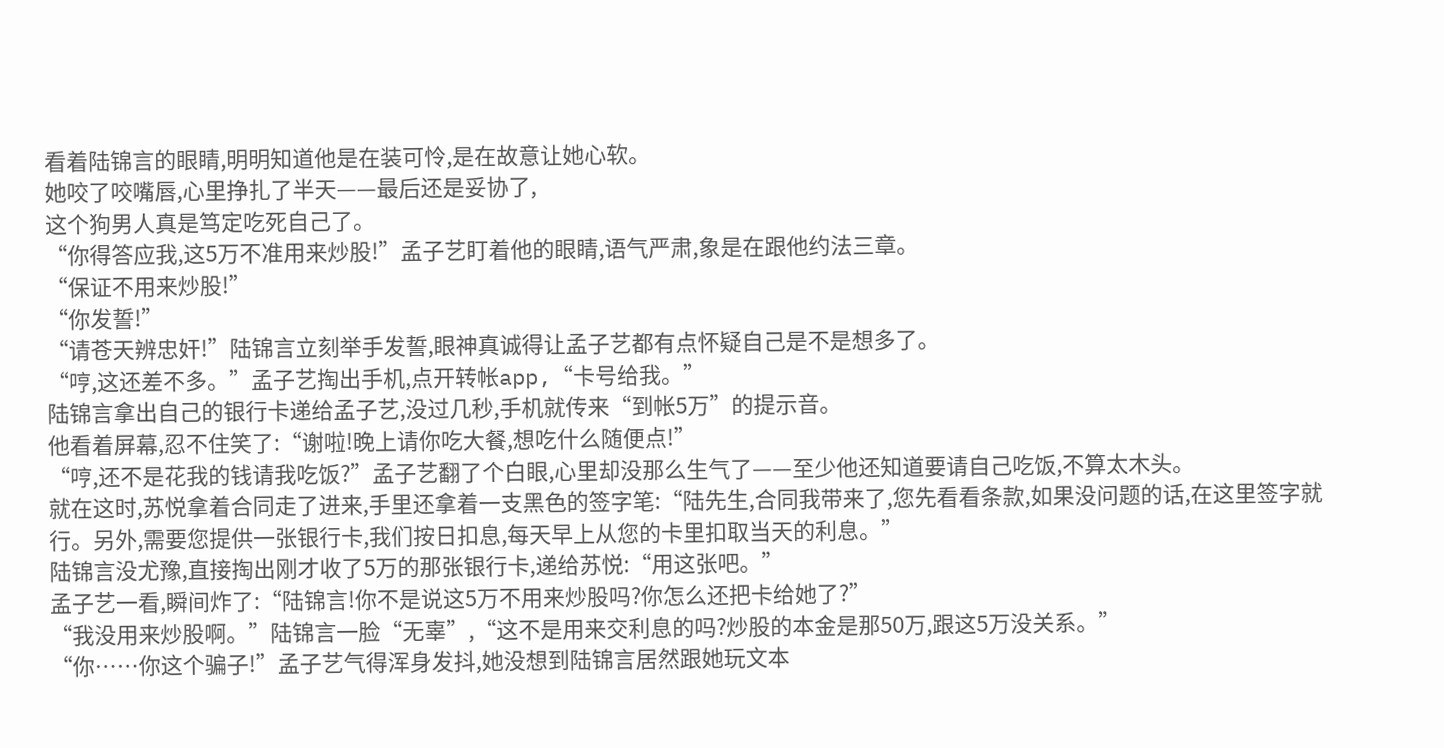看着陆锦言的眼睛,明明知道他是在装可怜,是在故意让她心软。
她咬了咬嘴唇,心里挣扎了半天——最后还是妥协了,
这个狗男人真是笃定吃死自己了。
“你得答应我,这5万不准用来炒股!”孟子艺盯着他的眼睛,语气严肃,象是在跟他约法三章。
“保证不用来炒股!”
“你发誓!”
“请苍天辨忠奸!”陆锦言立刻举手发誓,眼神真诚得让孟子艺都有点怀疑自己是不是想多了。
“哼,这还差不多。”孟子艺掏出手机,点开转帐app,“卡号给我。”
陆锦言拿出自己的银行卡递给孟子艺,没过几秒,手机就传来“到帐5万”的提示音。
他看着屏幕,忍不住笑了:“谢啦!晚上请你吃大餐,想吃什么随便点!”
“哼,还不是花我的钱请我吃饭?”孟子艺翻了个白眼,心里却没那么生气了——至少他还知道要请自己吃饭,不算太木头。
就在这时,苏悦拿着合同走了进来,手里还拿着一支黑色的签字笔:“陆先生,合同我带来了,您先看看条款,如果没问题的话,在这里签字就行。另外,需要您提供一张银行卡,我们按日扣息,每天早上从您的卡里扣取当天的利息。”
陆锦言没尤豫,直接掏出刚才收了5万的那张银行卡,递给苏悦:“用这张吧。”
孟子艺一看,瞬间炸了:“陆锦言!你不是说这5万不用来炒股吗?你怎么还把卡给她了?”
“我没用来炒股啊。”陆锦言一脸“无辜”,“这不是用来交利息的吗?炒股的本金是那50万,跟这5万没关系。”
“你……你这个骗子!”孟子艺气得浑身发抖,她没想到陆锦言居然跟她玩文本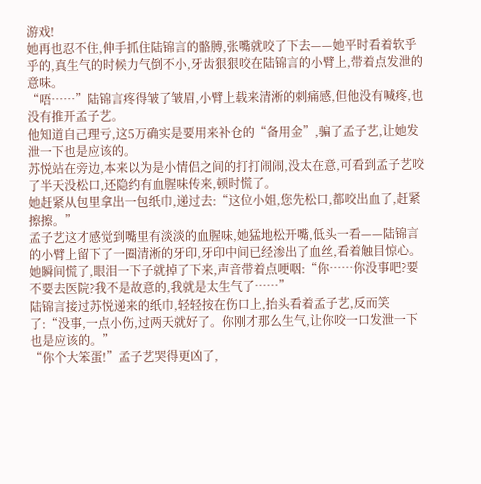游戏!
她再也忍不住,伸手抓住陆锦言的骼膊,张嘴就咬了下去——她平时看着软乎乎的,真生气的时候力气倒不小,牙齿狠狠咬在陆锦言的小臂上,带着点发泄的意味。
“唔……”陆锦言疼得皱了皱眉,小臂上载来清淅的刺痛感,但他没有喊疼,也没有推开孟子艺。
他知道自己理亏,这5万确实是要用来补仓的“备用金”,骗了孟子艺,让她发泄一下也是应该的。
苏悦站在旁边,本来以为是小情侣之间的打打闹闹,没太在意,可看到孟子艺咬了半天没松口,还隐约有血腥味传来,顿时慌了。
她赶紧从包里拿出一包纸巾,递过去:“这位小姐,您先松口,都咬出血了,赶紧擦擦。”
孟子艺这才感觉到嘴里有淡淡的血腥味,她猛地松开嘴,低头一看——陆锦言的小臂上留下了一圈清淅的牙印,牙印中间已经渗出了血丝,看着触目惊心。
她瞬间慌了,眼泪一下子就掉了下来,声音带着点哽咽:“你……你没事吧?要不要去医院?我不是故意的,我就是太生气了……”
陆锦言接过苏悦递来的纸巾,轻轻按在伤口上,抬头看着孟子艺,反而笑了:“没事,一点小伤,过两天就好了。你刚才那么生气,让你咬一口发泄一下也是应该的。”
“你个大笨蛋!”孟子艺哭得更凶了,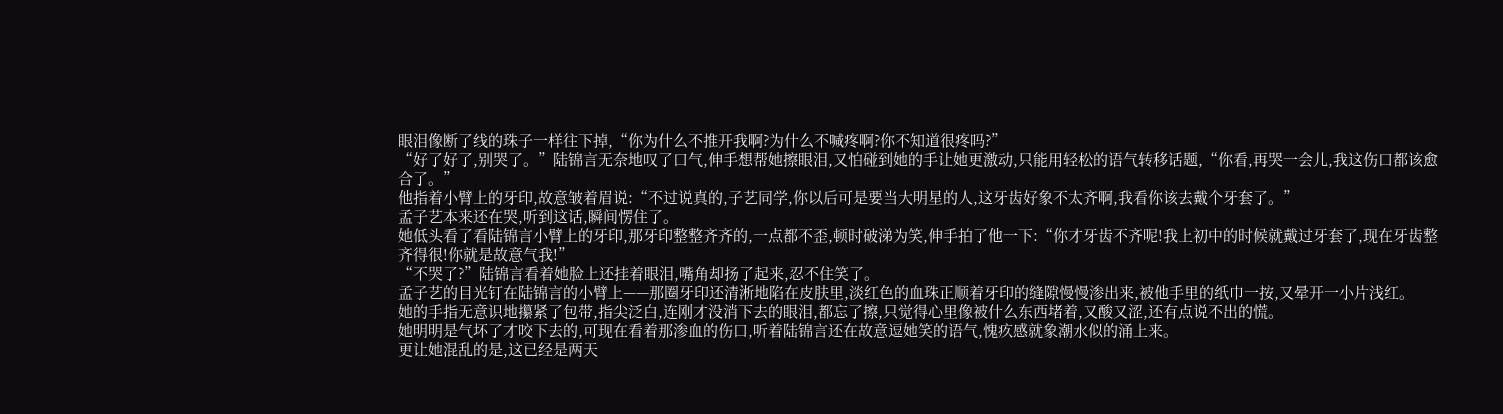眼泪像断了线的珠子一样往下掉,“你为什么不推开我啊?为什么不喊疼啊?你不知道很疼吗?”
“好了好了,别哭了。”陆锦言无奈地叹了口气,伸手想帮她擦眼泪,又怕碰到她的手让她更激动,只能用轻松的语气转移话题,“你看,再哭一会儿,我这伤口都该愈合了。”
他指着小臂上的牙印,故意皱着眉说:“不过说真的,子艺同学,你以后可是要当大明星的人,这牙齿好象不太齐啊,我看你该去戴个牙套了。”
孟子艺本来还在哭,听到这话,瞬间愣住了。
她低头看了看陆锦言小臂上的牙印,那牙印整整齐齐的,一点都不歪,顿时破涕为笑,伸手拍了他一下:“你才牙齿不齐呢!我上初中的时候就戴过牙套了,现在牙齿整齐得很!你就是故意气我!”
“不哭了?”陆锦言看着她脸上还挂着眼泪,嘴角却扬了起来,忍不住笑了。
孟子艺的目光钉在陆锦言的小臂上——那圈牙印还清淅地陷在皮肤里,淡红色的血珠正顺着牙印的缝隙慢慢渗出来,被他手里的纸巾一按,又晕开一小片浅红。
她的手指无意识地攥紧了包带,指尖泛白,连刚才没消下去的眼泪,都忘了擦,只觉得心里像被什么东西堵着,又酸又涩,还有点说不出的慌。
她明明是气坏了才咬下去的,可现在看着那渗血的伤口,听着陆锦言还在故意逗她笑的语气,愧疚感就象潮水似的涌上来。
更让她混乱的是,这已经是两天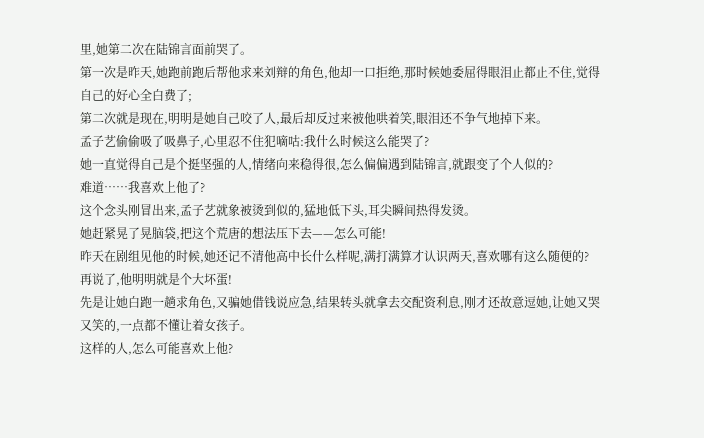里,她第二次在陆锦言面前哭了。
第一次是昨天,她跑前跑后帮他求来刘辩的角色,他却一口拒绝,那时候她委屈得眼泪止都止不住,觉得自己的好心全白费了;
第二次就是现在,明明是她自己咬了人,最后却反过来被他哄着笑,眼泪还不争气地掉下来。
孟子艺偷偷吸了吸鼻子,心里忍不住犯嘀咕:我什么时候这么能哭了?
她一直觉得自己是个挺坚强的人,情绪向来稳得很,怎么偏偏遇到陆锦言,就跟变了个人似的?
难道……我喜欢上他了?
这个念头刚冒出来,孟子艺就象被烫到似的,猛地低下头,耳尖瞬间热得发烫。
她赶紧晃了晃脑袋,把这个荒唐的想法压下去——怎么可能!
昨天在剧组见他的时候,她还记不清他高中长什么样呢,满打满算才认识两天,喜欢哪有这么随便的?
再说了,他明明就是个大坏蛋!
先是让她白跑一趟求角色,又骗她借钱说应急,结果转头就拿去交配资利息,刚才还故意逗她,让她又哭又笑的,一点都不懂让着女孩子。
这样的人,怎么可能喜欢上他?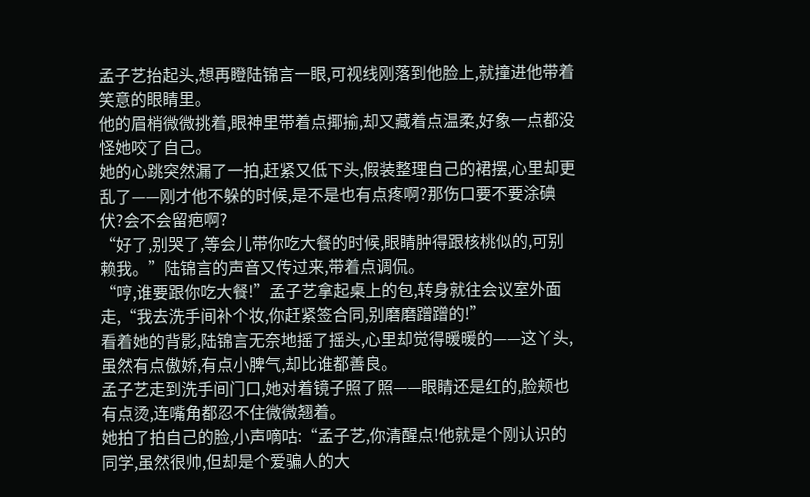孟子艺抬起头,想再瞪陆锦言一眼,可视线刚落到他脸上,就撞进他带着笑意的眼睛里。
他的眉梢微微挑着,眼神里带着点揶揄,却又藏着点温柔,好象一点都没怪她咬了自己。
她的心跳突然漏了一拍,赶紧又低下头,假装整理自己的裙摆,心里却更乱了——刚才他不躲的时候,是不是也有点疼啊?那伤口要不要涂碘伏?会不会留疤啊?
“好了,别哭了,等会儿带你吃大餐的时候,眼睛肿得跟核桃似的,可别赖我。”陆锦言的声音又传过来,带着点调侃。
“哼,谁要跟你吃大餐!”孟子艺拿起桌上的包,转身就往会议室外面走,“我去洗手间补个妆,你赶紧签合同,别磨磨蹭蹭的!”
看着她的背影,陆锦言无奈地摇了摇头,心里却觉得暖暖的——这丫头,虽然有点傲娇,有点小脾气,却比谁都善良。
孟子艺走到洗手间门口,她对着镜子照了照——眼睛还是红的,脸颊也有点烫,连嘴角都忍不住微微翘着。
她拍了拍自己的脸,小声嘀咕:“孟子艺,你清醒点!他就是个刚认识的同学,虽然很帅,但却是个爱骗人的大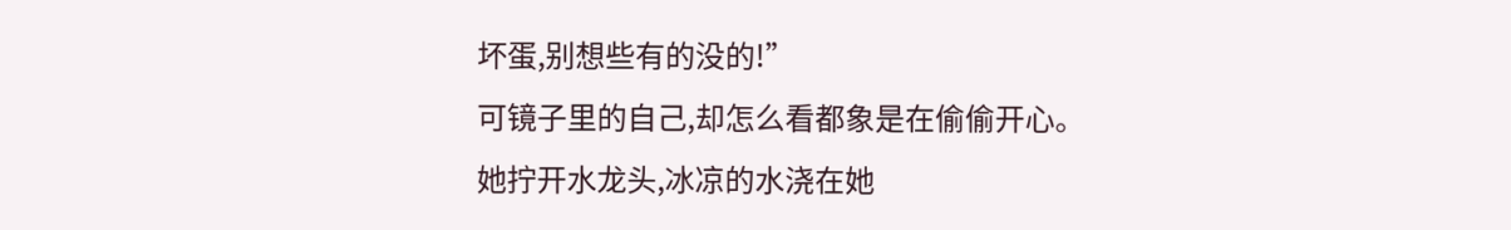坏蛋,别想些有的没的!”
可镜子里的自己,却怎么看都象是在偷偷开心。
她拧开水龙头,冰凉的水浇在她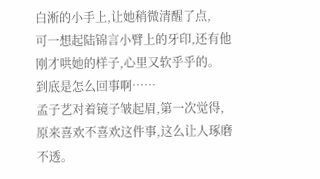白淅的小手上,让她稍微清醒了点,
可一想起陆锦言小臂上的牙印,还有他刚才哄她的样子,心里又软乎乎的。
到底是怎么回事啊……
孟子艺对着镜子皱起眉,第一次觉得,原来喜欢不喜欢这件事,这么让人琢磨不透。